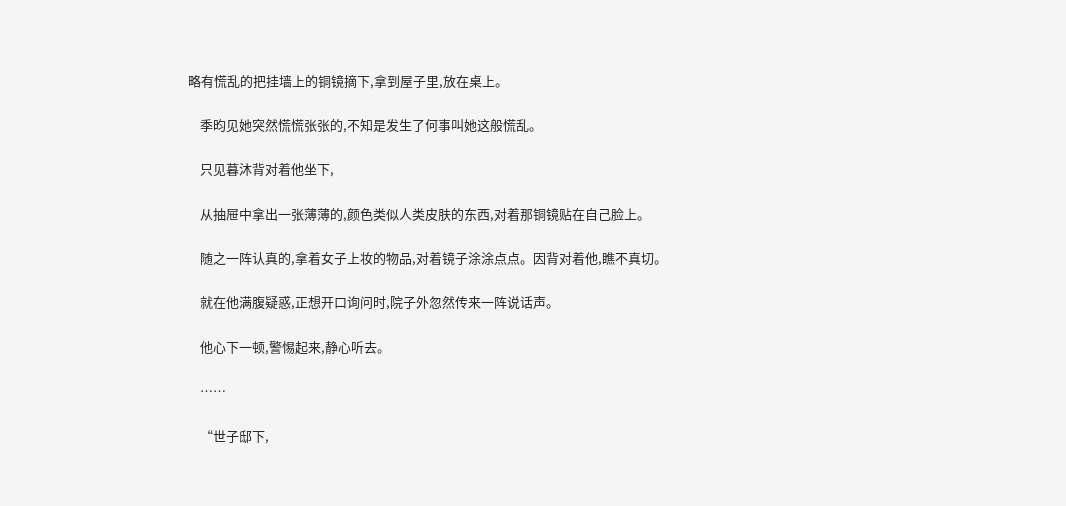略有慌乱的把挂墙上的铜镜摘下,拿到屋子里,放在桌上。

    季昀见她突然慌慌张张的,不知是发生了何事叫她这般慌乱。

    只见暮沐背对着他坐下,

    从抽屉中拿出一张薄薄的,颜色类似人类皮肤的东西,对着那铜镜贴在自己脸上。

    随之一阵认真的,拿着女子上妆的物品,对着镜子涂涂点点。因背对着他,瞧不真切。

    就在他满腹疑惑,正想开口询问时,院子外忽然传来一阵说话声。

    他心下一顿,警惕起来,静心听去。

    ……

    “世子邸下,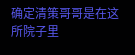确定清策哥哥是在这所院子里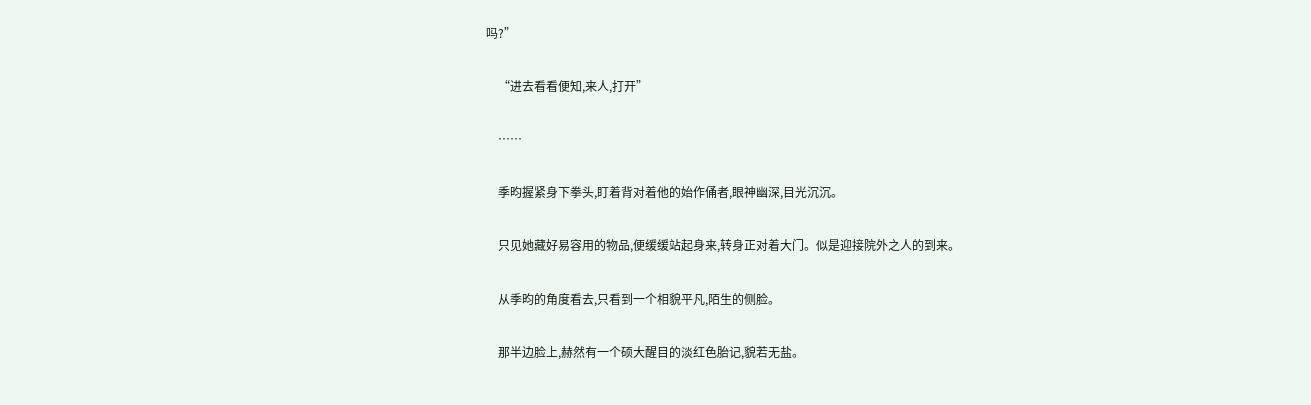吗?”

    “进去看看便知,来人,打开”

    ……

    季昀握紧身下拳头,盯着背对着他的始作俑者,眼神幽深,目光沉沉。

    只见她藏好易容用的物品,便缓缓站起身来,转身正对着大门。似是迎接院外之人的到来。

    从季昀的角度看去,只看到一个相貌平凡,陌生的侧脸。

    那半边脸上,赫然有一个硕大醒目的淡红色胎记,貌若无盐。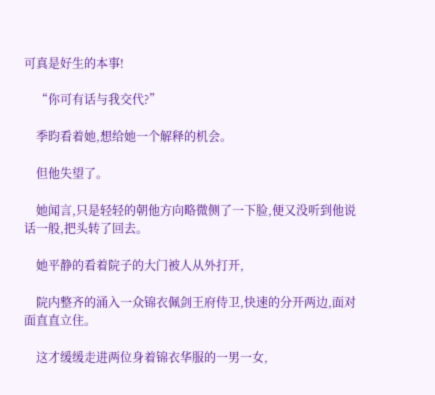可真是好生的本事!

    “你可有话与我交代?”

    季昀看着她,想给她一个解释的机会。

    但他失望了。

    她闻言,只是轻轻的朝他方向略微侧了一下脸,便又没听到他说话一般,把头转了回去。

    她平静的看着院子的大门被人从外打开,

    院内整齐的涌入一众锦衣佩剑王府侍卫,快速的分开两边,面对面直直立住。

    这才缓缓走进两位身着锦衣华服的一男一女,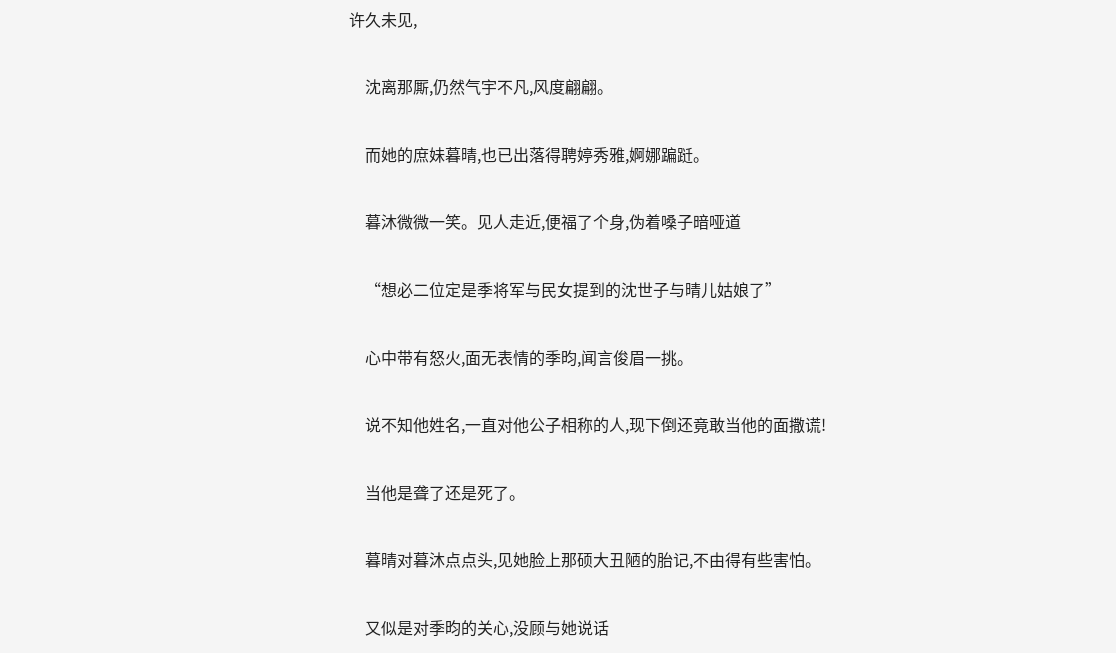许久未见,

    沈离那厮,仍然气宇不凡,风度翩翩。

    而她的庶妹暮晴,也已出落得聘婷秀雅,婀娜蹁跹。

    暮沐微微一笑。见人走近,便福了个身,伪着嗓子暗哑道

    “想必二位定是季将军与民女提到的沈世子与晴儿姑娘了”

    心中带有怒火,面无表情的季昀,闻言俊眉一挑。

    说不知他姓名,一直对他公子相称的人,现下倒还竟敢当他的面撒谎!

    当他是聋了还是死了。

    暮晴对暮沐点点头,见她脸上那硕大丑陋的胎记,不由得有些害怕。

    又似是对季昀的关心,没顾与她说话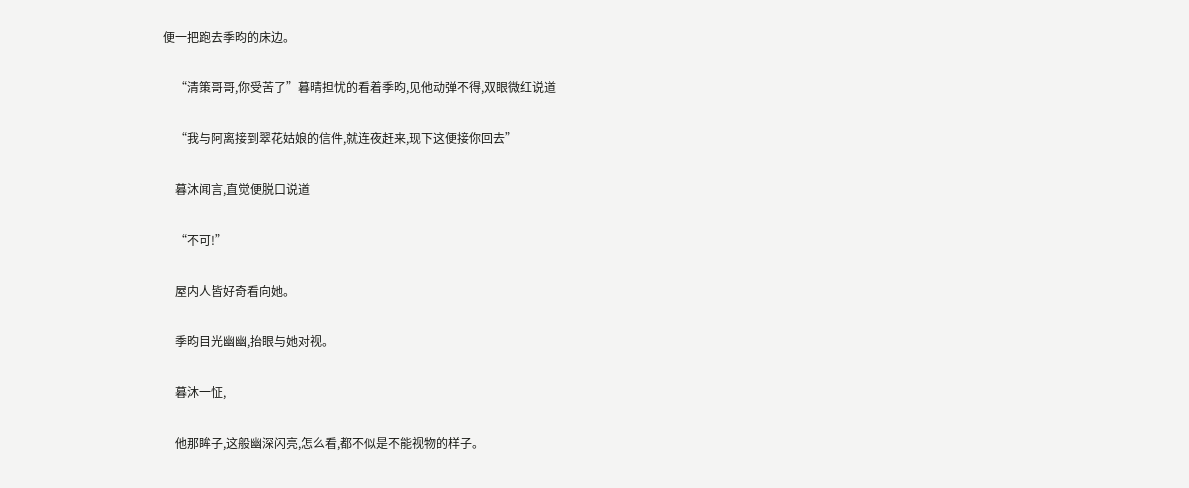便一把跑去季昀的床边。

    “清策哥哥,你受苦了”暮晴担忧的看着季昀,见他动弹不得,双眼微红说道

    “我与阿离接到翠花姑娘的信件,就连夜赶来,现下这便接你回去”

    暮沐闻言,直觉便脱口说道

    “不可!”

    屋内人皆好奇看向她。

    季昀目光幽幽,抬眼与她对视。

    暮沐一怔,

    他那眸子,这般幽深闪亮,怎么看,都不似是不能视物的样子。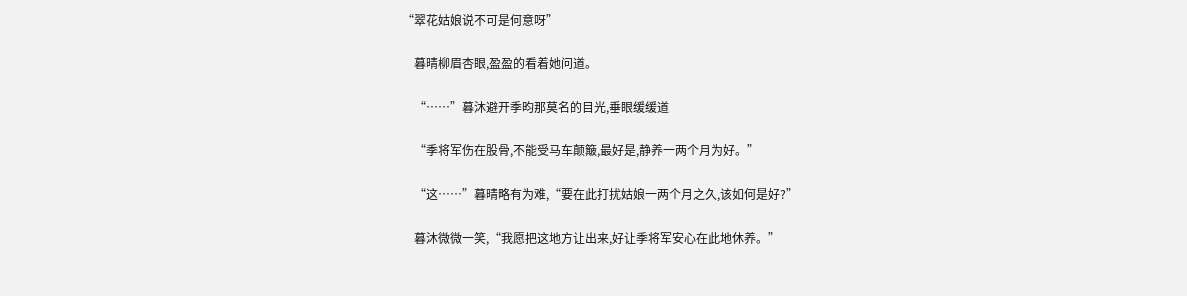“翠花姑娘说不可是何意呀”

    暮晴柳眉杏眼,盈盈的看着她问道。

    “……”暮沐避开季昀那莫名的目光,垂眼缓缓道

    “季将军伤在股骨,不能受马车颠簸,最好是,静养一两个月为好。”

    “这……”暮晴略有为难,“要在此打扰姑娘一两个月之久,该如何是好?”

    暮沐微微一笑,“我愿把这地方让出来,好让季将军安心在此地休养。”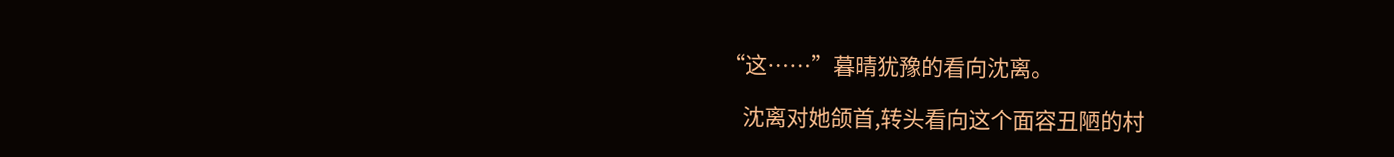“这……”暮晴犹豫的看向沈离。

    沈离对她颌首,转头看向这个面容丑陋的村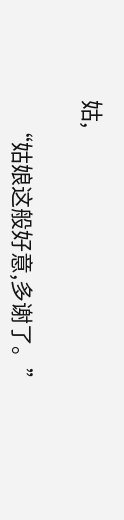姑,

    “姑娘这般好意,多谢了。”